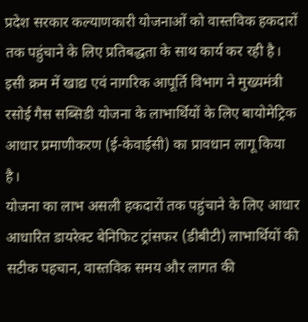प्रदेश सरकार कल्याणकारी योजनाओं को वास्तविक हकदारों तक पहुंचाने के लिए प्रतिबद्धता के साथ कार्य कर रही है। इसी क्रम में खाद्य एवं नागरिक आपूर्ति विभाग ने मुख्यमंत्री रसोई गैस सब्सिडी योजना के लाभार्थियों के लिए बायोमेट्रिक आधार प्रमाणीकरण (ई-केवाईसी) का प्रावधान लागू किया है।
योजना का लाभ असली हकदारों तक पहुंचाने के लिए आधार आधारित डायरेक्ट बेनिफिट ट्रांसफर (डीबीटी) लाभार्थियों की सटीक पहचान, वास्तविक समय और लागत की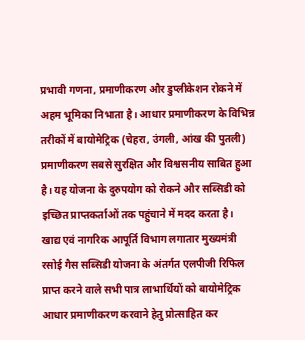प्रभावी गणना, प्रमाणीकरण और डुप्लीकेशन रोकने में अहम भूमिका निभाता है। आधार प्रमाणीकरण के विभिन्न तरीकों में बायोमेट्रिक (चेहरा, उंगली, आंख की पुतली) प्रमाणीकरण सबसे सुरक्षित और विश्वसनीय साबित हुआ है। यह योजना के दुरुपयोग को रोकने और सब्सिडी को इच्छित प्राप्तकर्ताओं तक पहुंचाने में मदद करता है।
खाद्य एवं नागरिक आपूर्ति विभाग लगातार मुख्यमंत्री रसोई गैस सब्सिडी योजना के अंतर्गत एलपीजी रिफिल प्राप्त करने वाले सभी पात्र लाभार्थियों को बायोमेट्रिक आधार प्रमाणीकरण करवाने हेतु प्रोत्साहित कर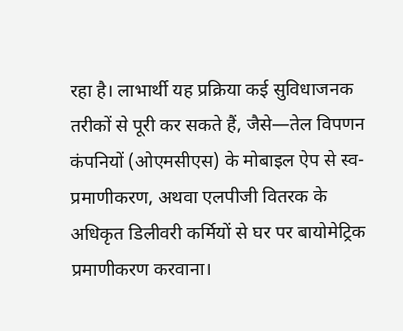रहा है। लाभार्थी यह प्रक्रिया कई सुविधाजनक तरीकों से पूरी कर सकते हैं, जैसे—तेल विपणन कंपनियों (ओएमसीएस) के मोबाइल ऐप से स्व-प्रमाणीकरण, अथवा एलपीजी वितरक के अधिकृत डिलीवरी कर्मियों से घर पर बायोमेट्रिक प्रमाणीकरण करवाना।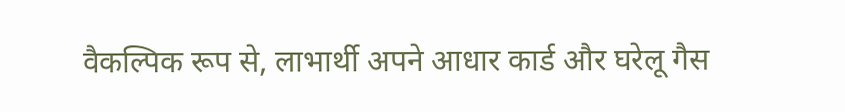वैकल्पिक रूप से, लाभार्थी अपने आधार कार्ड और घरेलू गैस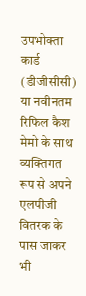उपभोक्ता कार्ड (डीजीसीसी) या नवीनतम रिफिल कैश मेमो के साथ व्यक्तिगत रूप से अपने एलपीजी वितरक के पास जाकर भी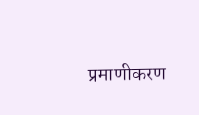प्रमाणीकरण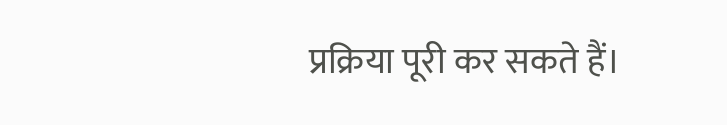प्रक्रिया पूरी कर सकते हैं।